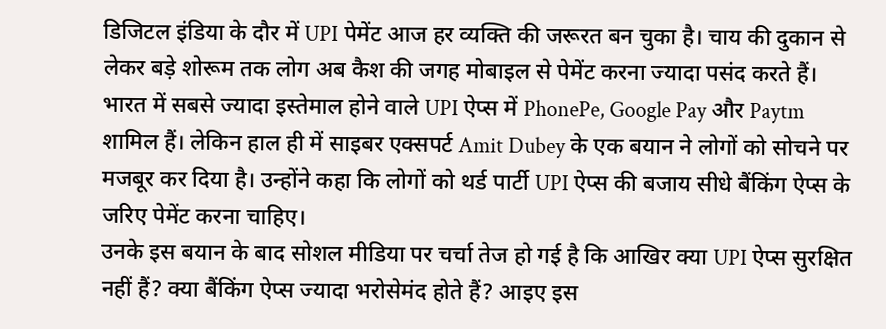डिजिटल इंडिया के दौर में UPI पेमेंट आज हर व्यक्ति की जरूरत बन चुका है। चाय की दुकान से लेकर बड़े शोरूम तक लोग अब कैश की जगह मोबाइल से पेमेंट करना ज्यादा पसंद करते हैं। भारत में सबसे ज्यादा इस्तेमाल होने वाले UPI ऐप्स में PhonePe, Google Pay और Paytm शामिल हैं। लेकिन हाल ही में साइबर एक्सपर्ट Amit Dubey के एक बयान ने लोगों को सोचने पर मजबूर कर दिया है। उन्होंने कहा कि लोगों को थर्ड पार्टी UPI ऐप्स की बजाय सीधे बैंकिंग ऐप्स के जरिए पेमेंट करना चाहिए।
उनके इस बयान के बाद सोशल मीडिया पर चर्चा तेज हो गई है कि आखिर क्या UPI ऐप्स सुरक्षित नहीं हैं? क्या बैंकिंग ऐप्स ज्यादा भरोसेमंद होते हैं? आइए इस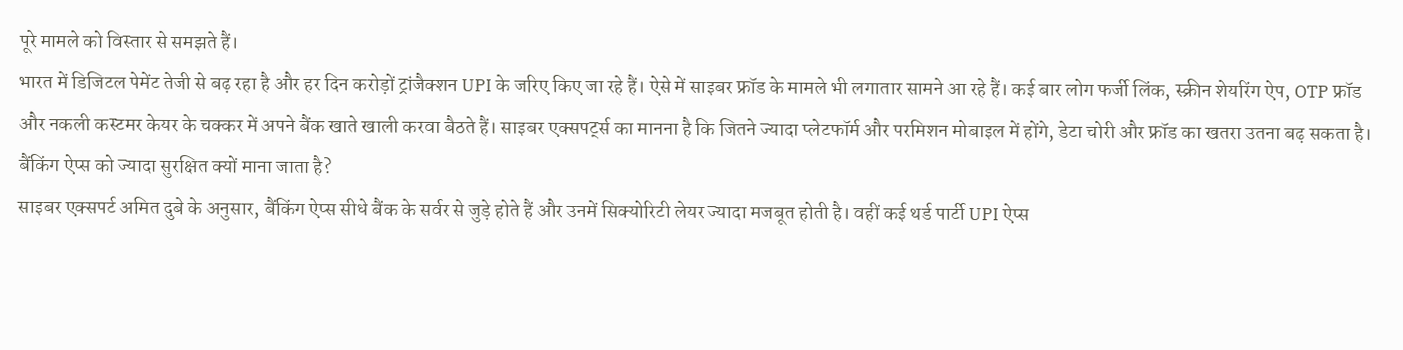पूरे मामले को विस्तार से समझते हैं।
भारत में डिजिटल पेमेंट तेजी से बढ़ रहा है और हर दिन करोड़ों ट्रांजैक्शन UPI के जरिए किए जा रहे हैं। ऐसे में साइबर फ्रॉड के मामले भी लगातार सामने आ रहे हैं। कई बार लोग फर्जी लिंक, स्क्रीन शेयरिंग ऐप, OTP फ्रॉड और नकली कस्टमर केयर के चक्कर में अपने बैंक खाते खाली करवा बैठते हैं। साइबर एक्सपर्ट्स का मानना है कि जितने ज्यादा प्लेटफॉर्म और परमिशन मोबाइल में होंगे, डेटा चोरी और फ्रॉड का खतरा उतना बढ़ सकता है।
बैंकिंग ऐप्स को ज्यादा सुरक्षित क्यों माना जाता है?
साइबर एक्सपर्ट अमित दुबे के अनुसार, बैंकिंग ऐप्स सीधे बैंक के सर्वर से जुड़े होते हैं और उनमें सिक्योरिटी लेयर ज्यादा मजबूत होती है। वहीं कई थर्ड पार्टी UPI ऐप्स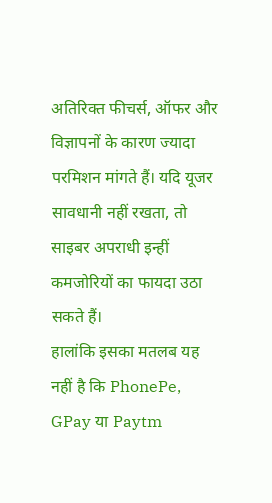अतिरिक्त फीचर्स, ऑफर और विज्ञापनों के कारण ज्यादा परमिशन मांगते हैं। यदि यूजर सावधानी नहीं रखता, तो साइबर अपराधी इन्हीं कमजोरियों का फायदा उठा सकते हैं।
हालांकि इसका मतलब यह नहीं है कि PhonePe, GPay या Paytm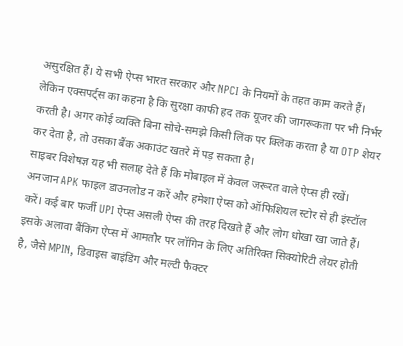असुरक्षित हैं। ये सभी ऐप्स भारत सरकार और NPCI के नियमों के तहत काम करते हैं। लेकिन एक्सपर्ट्स का कहना है कि सुरक्षा काफी हद तक यूजर की जागरूकता पर भी निर्भर करती है। अगर कोई व्यक्ति बिना सोचे-समझे किसी लिंक पर क्लिक करता है या OTP शेयर कर देता है, तो उसका बैंक अकाउंट खतरे में पड़ सकता है।
साइबर विशेषज्ञ यह भी सलाह देते हैं कि मोबाइल में केवल जरूरत वाले ऐप्स ही रखें। अनजान APK फाइल डाउनलोड न करें और हमेशा ऐप्स को ऑफिशियल स्टोर से ही इंस्टॉल करें। कई बार फर्जी UPI ऐप्स असली ऐप्स की तरह दिखते हैं और लोग धोखा खा जाते हैं।
इसके अलावा बैंकिंग ऐप्स में आमतौर पर लॉगिन के लिए अतिरिक्त सिक्योरिटी लेयर होती है, जैसे MPIN, डिवाइस बाइंडिंग और मल्टी फैक्टर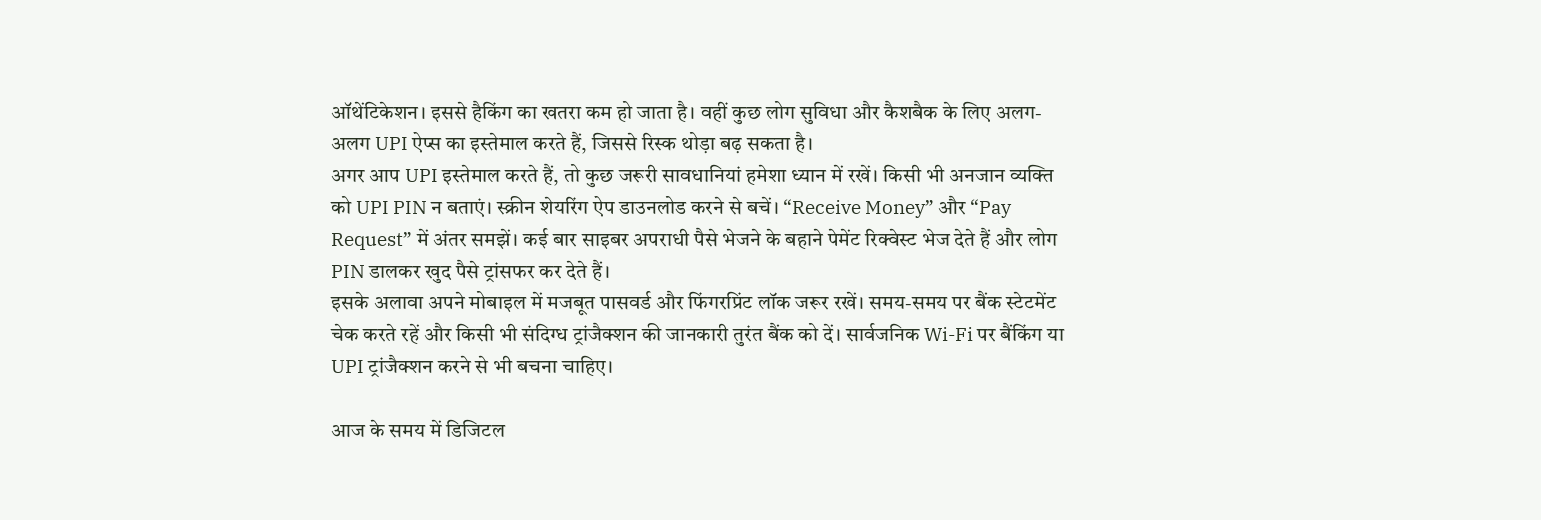ऑथेंटिकेशन। इससे हैकिंग का खतरा कम हो जाता है। वहीं कुछ लोग सुविधा और कैशबैक के लिए अलग-अलग UPI ऐप्स का इस्तेमाल करते हैं, जिससे रिस्क थोड़ा बढ़ सकता है।
अगर आप UPI इस्तेमाल करते हैं, तो कुछ जरूरी सावधानियां हमेशा ध्यान में रखें। किसी भी अनजान व्यक्ति को UPI PIN न बताएं। स्क्रीन शेयरिंग ऐप डाउनलोड करने से बचें। “Receive Money” और “Pay Request” में अंतर समझें। कई बार साइबर अपराधी पैसे भेजने के बहाने पेमेंट रिक्वेस्ट भेज देते हैं और लोग PIN डालकर खुद पैसे ट्रांसफर कर देते हैं।
इसके अलावा अपने मोबाइल में मजबूत पासवर्ड और फिंगरप्रिंट लॉक जरूर रखें। समय-समय पर बैंक स्टेटमेंट चेक करते रहें और किसी भी संदिग्ध ट्रांजैक्शन की जानकारी तुरंत बैंक को दें। सार्वजनिक Wi-Fi पर बैंकिंग या UPI ट्रांजैक्शन करने से भी बचना चाहिए।

आज के समय में डिजिटल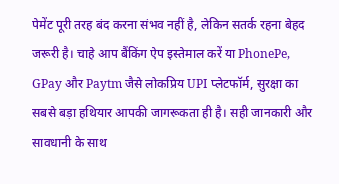पेमेंट पूरी तरह बंद करना संभव नहीं है, लेकिन सतर्क रहना बेहद जरूरी है। चाहे आप बैंकिंग ऐप इस्तेमाल करें या PhonePe, GPay और Paytm जैसे लोकप्रिय UPI प्लेटफॉर्म, सुरक्षा का सबसे बड़ा हथियार आपकी जागरूकता ही है। सही जानकारी और सावधानी के साथ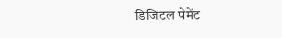डिजिटल पेमेंट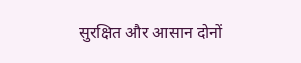सुरक्षित और आसान दोनों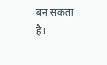बन सकता है।